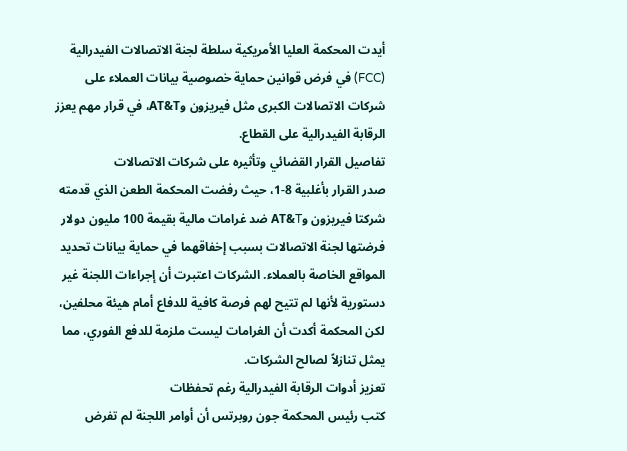أيدت المحكمة العليا الأمريكية سلطة لجنة الاتصالات الفيدرالية (FCC) في فرض قوانين حماية خصوصية بيانات العملاء على شركات الاتصالات الكبرى مثل فيريزون وAT&T، في قرار مهم يعزز الرقابة الفيدرالية على القطاع.
تفاصيل القرار القضائي وتأثيره على شركات الاتصالات
صدر القرار بأغلبية 8-1، حيث رفضت المحكمة الطعن الذي قدمته شركتا فيريزون وAT&T ضد غرامات مالية بقيمة 100 مليون دولار فرضتها لجنة الاتصالات بسبب إخفاقهما في حماية بيانات تحديد المواقع الخاصة بالعملاء. الشركات اعتبرت أن إجراءات اللجنة غير دستورية لأنها لم تتيح لهم فرصة كافية للدفاع أمام هيئة محلفين، لكن المحكمة أكدت أن الغرامات ليست ملزمة للدفع الفوري، مما يمثل تنازلاً لصالح الشركات.
تعزيز أدوات الرقابة الفيدرالية رغم تحفظات
كتب رئيس المحكمة جون روبرتس أن أوامر اللجنة لم تفرض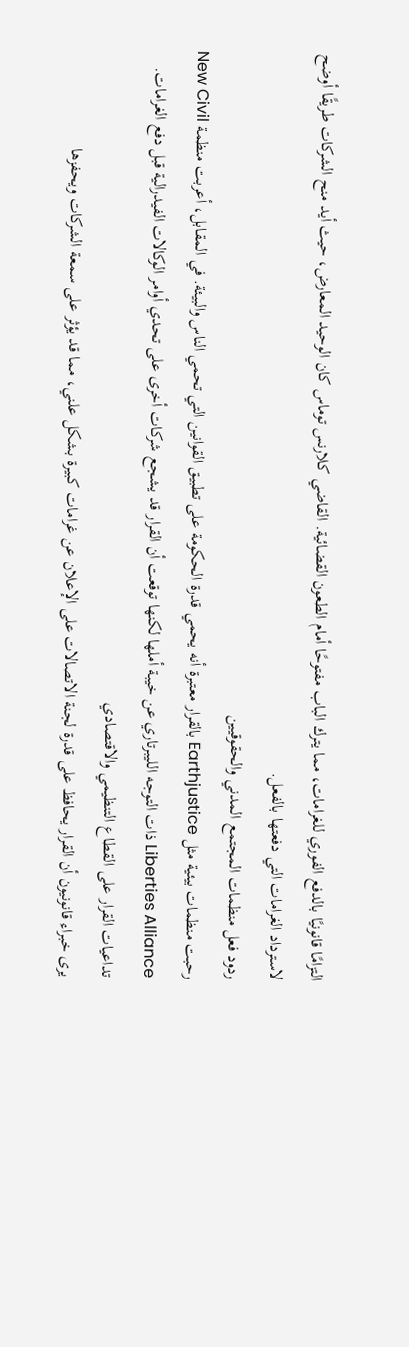التزامًا قانونيًا بالدفع الفوري للغرامات، مما يترك الباب مفتوحًا أمام الطعون القضائية. القاضي كلارنس توماس كان الوحيد المعارض، حيث أيد منح الشركات طريقًا أوضح لاسترداد الغرامات التي دفعتها بالفعل.
ردود فعل منظمات المجتمع المدني والحقوقيين
رحبت منظمات بيئية مثل Earthjustice بالقرار معتبرة أنه يحمي قدرة الحكومة على تطبيق القوانين التي تحمي الناس والبيئة. في المقابل، أعربت منظمة New Civil Liberties Alliance ذات التوجه الليبرتاري عن خيبة أملها لكنها توقعت أن القرار قد يشجع شركات أخرى على تحدي أوامر الوكالات الفيدرالية قبل دفع الغرامات.
تداعيات القرار على القطاع التنظيمي والاقتصادي
يرى خبراء قانونيون أن القرار يحافظ على قدرة لجنة الاتصالات على الإعلان عن غرامات كبيرة بشكل علني، مما قد يؤثر على سمعة الشركات ويحفزها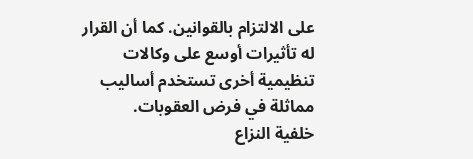على الالتزام بالقوانين. كما أن القرار له تأثيرات أوسع على وكالات تنظيمية أخرى تستخدم أساليب مماثلة في فرض العقوبات.
خلفية النزاع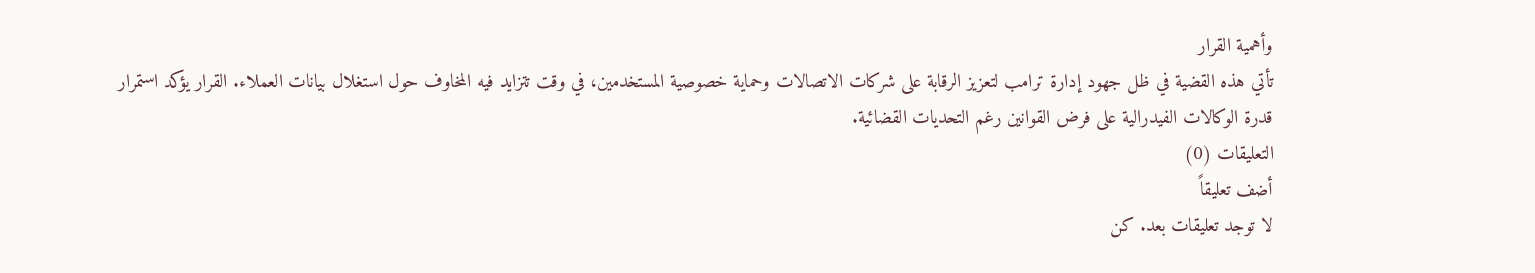وأهمية القرار
تأتي هذه القضية في ظل جهود إدارة ترامب لتعزيز الرقابة على شركات الاتصالات وحماية خصوصية المستخدمين، في وقت تتزايد فيه المخاوف حول استغلال بيانات العملاء. القرار يؤكد استمرار قدرة الوكالات الفيدرالية على فرض القوانين رغم التحديات القضائية.
التعليقات (0)
أضف تعليقاً
لا توجد تعليقات بعد. كن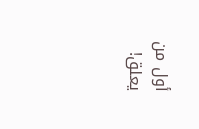أول من يعلق!